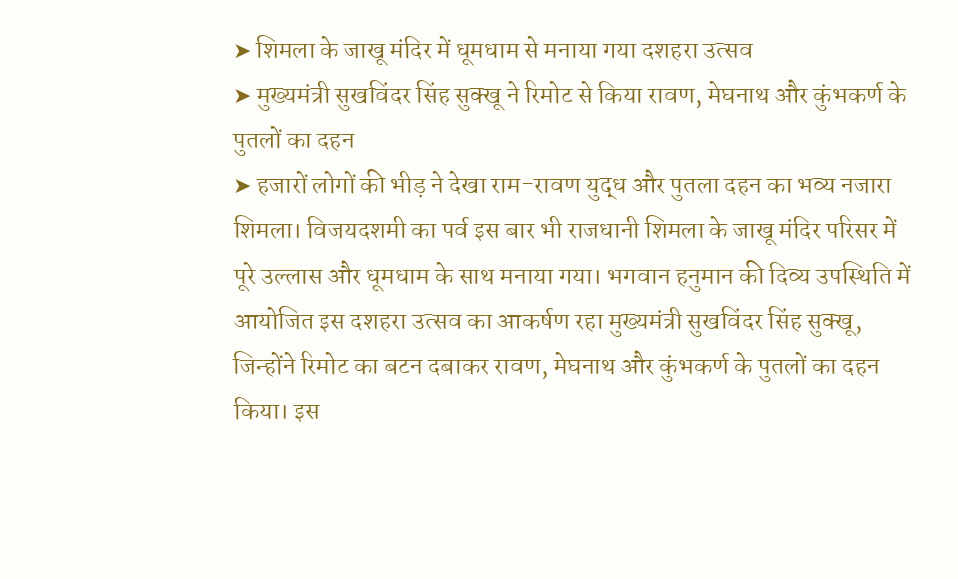➤ शिमला के जाखू मंदिर में धूमधाम से मनाया गया दशहरा उत्सव
➤ मुख्यमंत्री सुखविंदर सिंह सुक्खू ने रिमोट से किया रावण, मेघनाथ और कुंभकर्ण के पुतलों का दहन
➤ हजारों लोगों की भीड़ ने देखा राम-रावण युद्ध और पुतला दहन का भव्य नजारा
शिमला। विजयदशमी का पर्व इस बार भी राजधानी शिमला के जाखू मंदिर परिसर में पूरे उल्लास और धूमधाम के साथ मनाया गया। भगवान हनुमान की दिव्य उपस्थिति में आयोजित इस दशहरा उत्सव का आकर्षण रहा मुख्यमंत्री सुखविंदर सिंह सुक्खू, जिन्होंने रिमोट का बटन दबाकर रावण, मेघनाथ और कुंभकर्ण के पुतलों का दहन किया। इस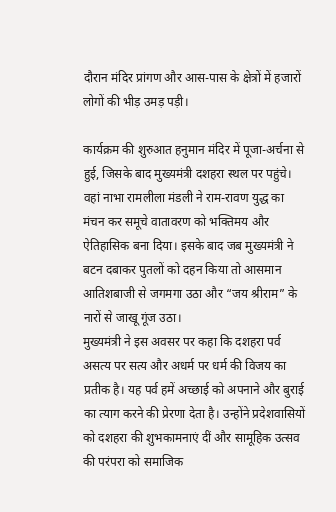दौरान मंदिर प्रांगण और आस-पास के क्षेत्रों में हजारों लोगों की भीड़ उमड़ पड़ी।

कार्यक्रम की शुरुआत हनुमान मंदिर में पूजा-अर्चना से हुई, जिसके बाद मुख्यमंत्री दशहरा स्थल पर पहुंचे। वहां नाभा रामलीला मंडली ने राम-रावण युद्ध का मंचन कर समूचे वातावरण को भक्तिमय और ऐतिहासिक बना दिया। इसके बाद जब मुख्यमंत्री ने बटन दबाकर पुतलों को दहन किया तो आसमान आतिशबाजी से जगमगा उठा और “जय श्रीराम” के नारों से जाखू गूंज उठा।
मुख्यमंत्री ने इस अवसर पर कहा कि दशहरा पर्व असत्य पर सत्य और अधर्म पर धर्म की विजय का प्रतीक है। यह पर्व हमें अच्छाई को अपनाने और बुराई का त्याग करने की प्रेरणा देता है। उन्होंने प्रदेशवासियों को दशहरा की शुभकामनाएं दीं और सामूहिक उत्सव की परंपरा को समाजिक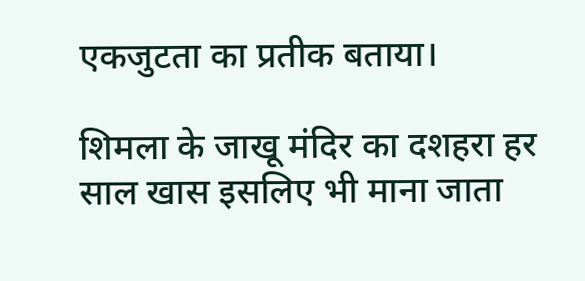एकजुटता का प्रतीक बताया।

शिमला के जाखू मंदिर का दशहरा हर साल खास इसलिए भी माना जाता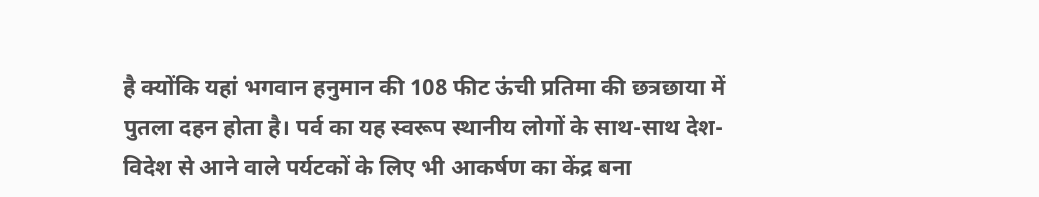है क्योंकि यहां भगवान हनुमान की 108 फीट ऊंची प्रतिमा की छत्रछाया में पुतला दहन होता है। पर्व का यह स्वरूप स्थानीय लोगों के साथ-साथ देश-विदेश से आने वाले पर्यटकों के लिए भी आकर्षण का केंद्र बना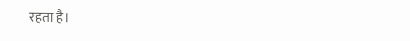रहता है।